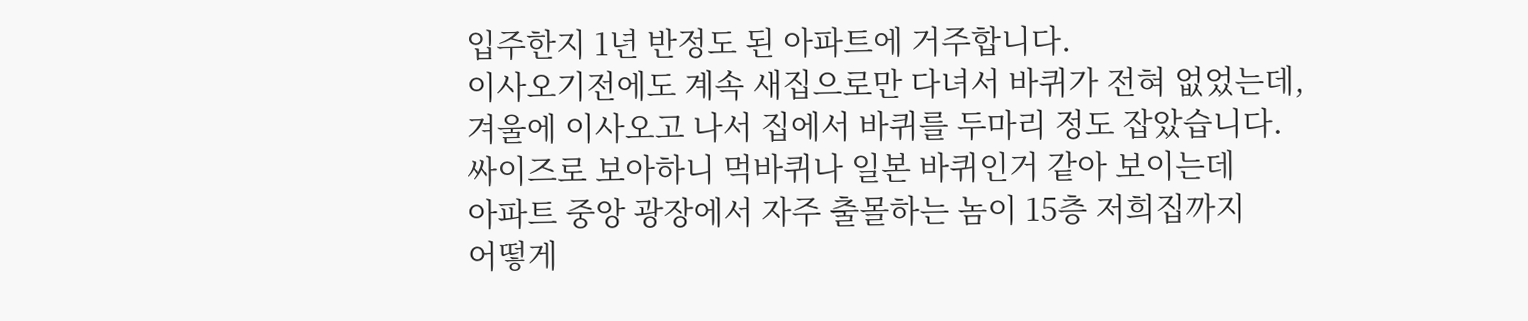입주한지 1년 반정도 된 아파트에 거주합니다.
이사오기전에도 계속 새집으로만 다녀서 바퀴가 전혀 없었는데,
겨울에 이사오고 나서 집에서 바퀴를 두마리 정도 잡았습니다.
싸이즈로 보아하니 먹바퀴나 일본 바퀴인거 같아 보이는데
아파트 중앙 광장에서 자주 출몰하는 놈이 15층 저희집까지
어떻게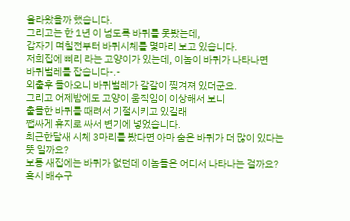올라왔을까 했습니다.
그리고는 한 1년 이 넘도록 바퀴를 못봤는데,
갑자기 며칠전부터 바퀴시체를 몇마리 보고 있습니다.
저희집에 삐리 라는 고양이가 있는데, 이놈이 바퀴가 나타나면
바퀴벌레를 잡습니다-.-
외출후 돌아오니 바퀴벌레가 갈갈이 찢겨져 있더군요.
그리고 어제밤에도 고양이 움직임이 이상해서 보니
출몰한 바퀴를 때려서 기절시키고 있길래
쨉싸게 휴지로 싸서 변기에 넣었습니다.
최근한달새 시체 3마리를 봤다면 아마 숨은 바퀴가 더 많이 있다는
뜻 일까요?
보통 새집에는 바퀴가 없던데 이놈들은 어디서 나타나는 걸까요?
혹시 배수구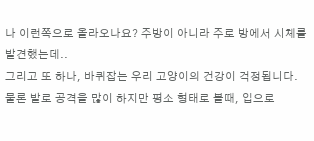나 이런쪽으로 올라오나요? 주방이 아니라 주로 방에서 시체를 발견했는데..
그리고 또 하나, 바퀴잡는 우리 고양이의 건강이 걱정됩니다.
물론 발로 공격을 많이 하지만 평소 형태로 볼때, 입으로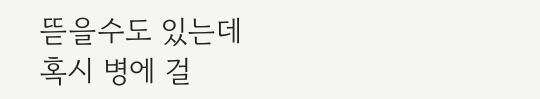뜯을수도 있는데
혹시 병에 걸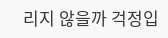리지 않을까 걱정입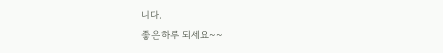니다.
좋은하루 되세요~~